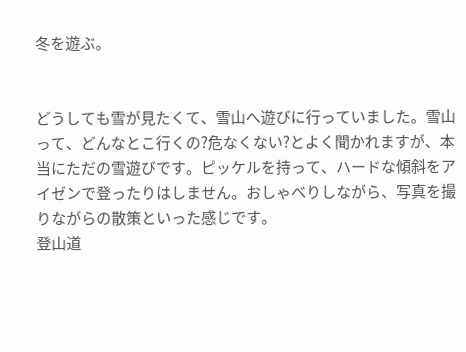冬を遊ぶ。


どうしても雪が見たくて、雪山へ遊びに行っていました。雪山って、どんなとこ行くの?危なくない?とよく聞かれますが、本当にただの雪遊びです。ピッケルを持って、ハードな傾斜をアイゼンで登ったりはしません。おしゃべりしながら、写真を撮りながらの散策といった感じです。
登山道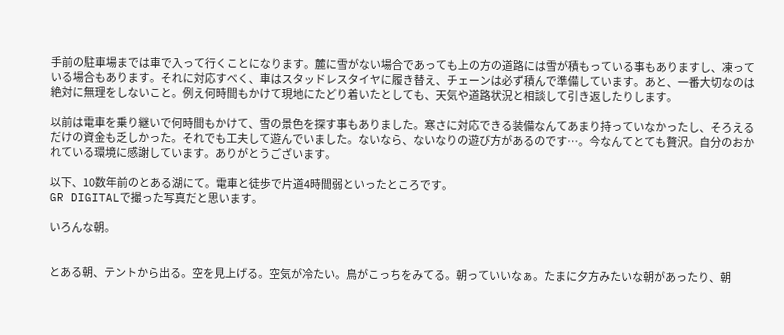手前の駐車場までは車で入って行くことになります。麓に雪がない場合であっても上の方の道路には雪が積もっている事もありますし、凍っている場合もあります。それに対応すべく、車はスタッドレスタイヤに履き替え、チェーンは必ず積んで準備しています。あと、一番大切なのは絶対に無理をしないこと。例え何時間もかけて現地にたどり着いたとしても、天気や道路状況と相談して引き返したりします。

以前は電車を乗り継いで何時間もかけて、雪の景色を探す事もありました。寒さに対応できる装備なんてあまり持っていなかったし、そろえるだけの資金も乏しかった。それでも工夫して遊んでいました。ないなら、ないなりの遊び方があるのです…。今なんてとても贅沢。自分のおかれている環境に感謝しています。ありがとうございます。

以下、10数年前のとある湖にて。電車と徒歩で片道4時間弱といったところです。
GR DIGITALで撮った写真だと思います。

いろんな朝。


とある朝、テントから出る。空を見上げる。空気が冷たい。鳥がこっちをみてる。朝っていいなぁ。たまに夕方みたいな朝があったり、朝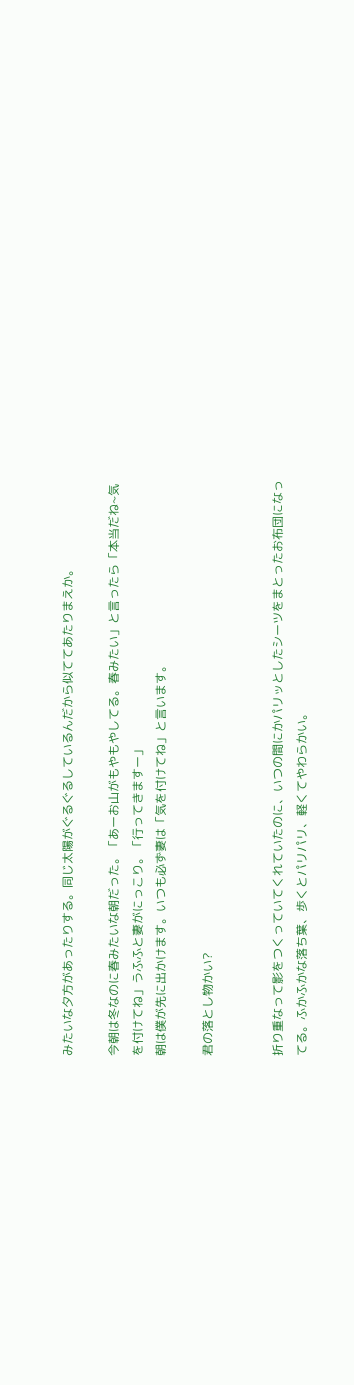みたいな夕方があったりする。同じ太陽がぐるぐるしているんだから似ててあたりまえか。

今朝は冬なのに春みたいな朝だった。「あーお山がもやもやしてる。春みたい」と言ったら「本当だね~気を付けてね」うふふと妻がにっこり。「行ってきますー」
朝は僕が先に出かけます。いつも必ず妻は「気を付けてね」と言います。

君の落とし物かい?


折り重なって影をつくっていてくれていたのに、いつの間にかパリッとしたシーツをまとったお布団になってる。ふかふかな落ち葉、歩くとパリパリ、軽くてやわらかい。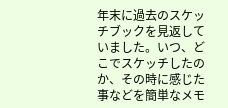年末に過去のスケッチブックを見返していました。いつ、どこでスケッチしたのか、その時に感じた事などを簡単なメモ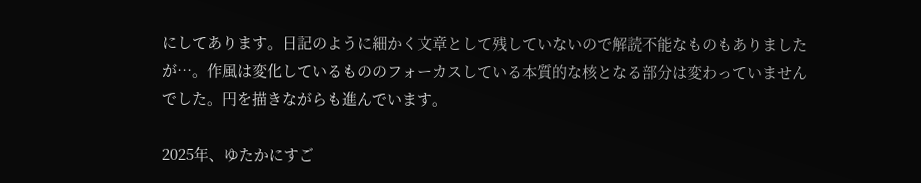にしてあります。日記のように細かく文章として残していないので解読不能なものもありましたが…。作風は変化しているもののフォーカスしている本質的な核となる部分は変わっていませんでした。円を描きながらも進んでいます。

2025年、ゆたかにすご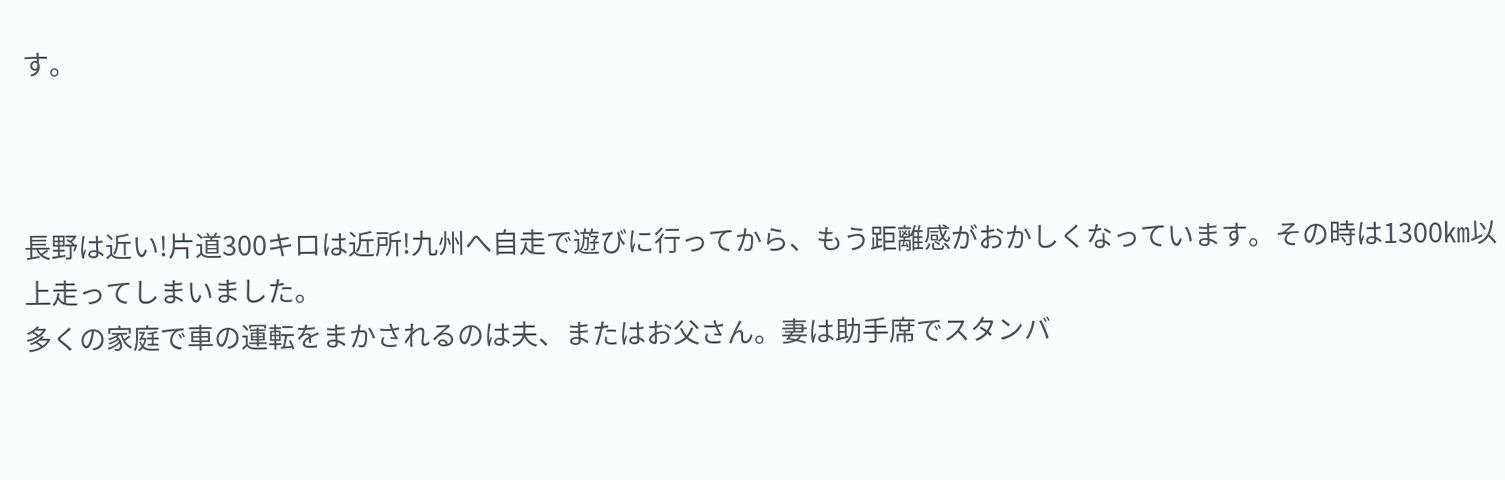す。



長野は近い!片道300キロは近所!九州へ自走で遊びに行ってから、もう距離感がおかしくなっています。その時は1300㎞以上走ってしまいました。
多くの家庭で車の運転をまかされるのは夫、またはお父さん。妻は助手席でスタンバ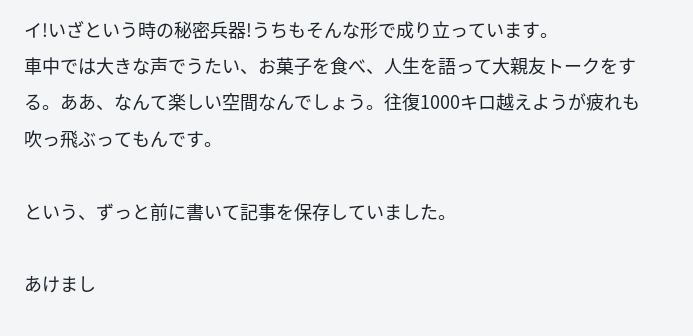イ!いざという時の秘密兵器!うちもそんな形で成り立っています。
車中では大きな声でうたい、お菓子を食べ、人生を語って大親友トークをする。ああ、なんて楽しい空間なんでしょう。往復1000キロ越えようが疲れも吹っ飛ぶってもんです。

という、ずっと前に書いて記事を保存していました。

あけまし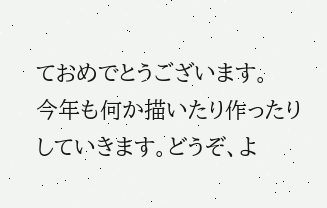ておめでとうございます。
今年も何か描いたり作ったりしていきます。どうぞ、よ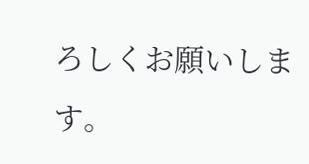ろしくお願いします。